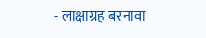- लाक्षाग्रह बरनावा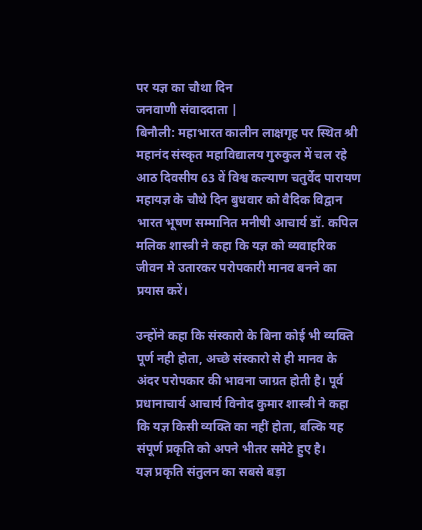पर यज्ञ का चौथा दिन
जनवाणी संवाददाता |
बिनौली: महाभारत कालीन लाक्षगृह पर स्थित श्री महानंद संस्कृत महाविद्यालय गुरुकुल में चल रहे आठ दिवसीय 63 वें विश्व कल्याण चतुर्वेद पारायण महायज्ञ के चौथे दिन बुधवार को वैदिक विद्वान भारत भूषण सम्मानित मनीषी आचार्य डॉ. कपिल मलिक शास्त्री ने कहा कि यज्ञ को व्यवाहरिक जीवन मे उतारकर परोपकारी मानव बनने का प्रयास करें।

उन्होंने कहा कि संस्कारो के बिना कोई भी व्यक्ति पूर्ण नही होता, अच्छे संस्कारो से ही मानव के अंदर परोपकार की भावना जाग्रत होती है। पूर्व प्रधानाचार्य आचार्य विनोद कुमार शास्त्री ने कहा कि यज्ञ किसी व्यक्ति का नहीं होता, बल्कि यह संपूर्ण प्रकृति को अपने भीतर समेटे हुए है।
यज्ञ प्रकृति संतुलन का सबसे बड़ा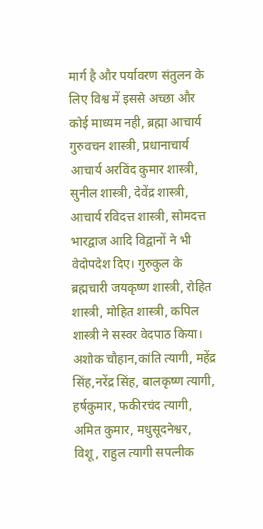मार्ग है और पर्यावरण संतुलन के लिए विश्व में इससे अच्छा और कोई माध्यम नही, ब्रह्मा आचार्य गुरुवचन शास्त्री, प्रधानाचार्य आचार्य अरविंद कुमार शास्त्री, सुनील शास्त्री, देवेंद्र शास्त्री, आचार्य रविदत्त शास्त्री, सोमदत्त भारद्वाज आदि विद्वानों ने भी वेदोपदेश दिए। गुरुकुल के ब्रह्मचारी जयकृष्ण शास्त्री, रोहित शास्त्री, मोहित शास्त्री, कपिल शास्त्री ने सस्वर वेदपाठ किया। अशोक चौहान,कांति त्यागी, महेंद्र सिंह,नरेंद्र सिंह, बालकृष्ण त्यागी, हर्षकुमार, फकीरचंद त्यागी, अमित कुमार, मधुसूदनेश्वर, विशू, राहुल त्यागी सपत्नीक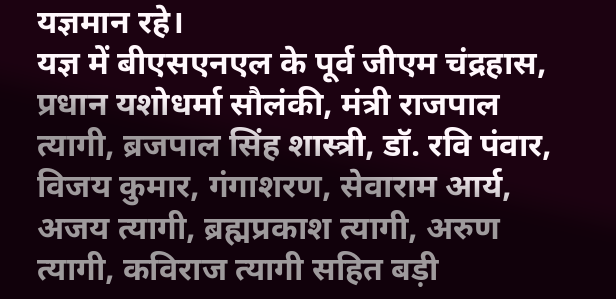यज्ञमान रहे।
यज्ञ में बीएसएनएल के पूर्व जीएम चंद्रहास, प्रधान यशोधर्मा सौलंकी, मंत्री राजपाल त्यागी, ब्रजपाल सिंह शास्त्री, डॉ. रवि पंवार, विजय कुमार, गंगाशरण, सेवाराम आर्य, अजय त्यागी, ब्रह्मप्रकाश त्यागी, अरुण त्यागी, कविराज त्यागी सहित बड़ी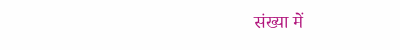संख्या में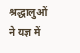श्रद्धालुओं ने यज्ञ में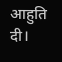आहुति दी।